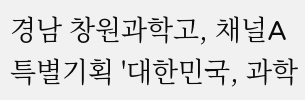경남 창원과학고, 채널A 특별기획 '대한민국, 과학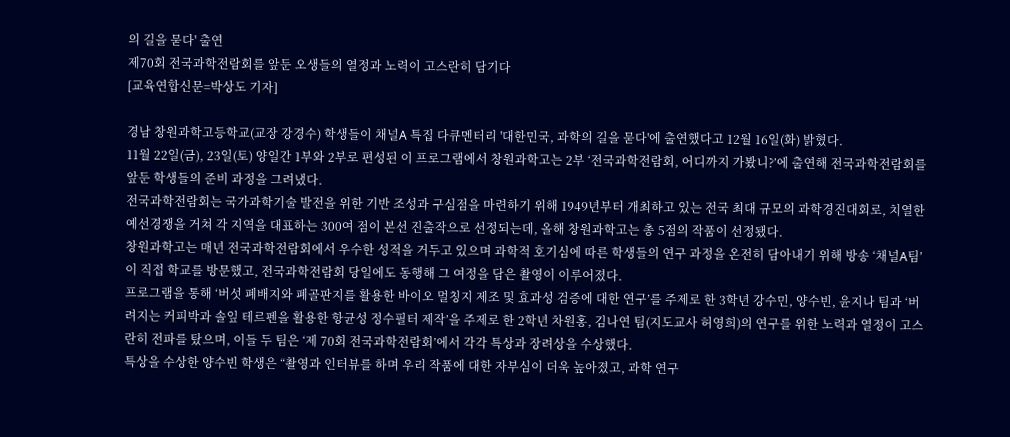의 길을 묻다' 출연
제70회 전국과학전람회를 앞둔 오생들의 열정과 노력이 고스란히 담기다
[교육연합신문=박상도 기자]

경남 창원과학고등학교(교장 강경수) 학생들이 채널A 특집 다큐멘터리 '대한민국, 과학의 길을 묻다'에 출연했다고 12월 16일(화) 밝혔다.
11월 22일(금), 23일(토) 양일간 1부와 2부로 편성된 이 프로그램에서 창원과학고는 2부 ‘전국과학전람회, 어디까지 가봤니?’에 출연해 전국과학전람회를 앞둔 학생들의 준비 과정을 그려냈다.
전국과학전람회는 국가과학기술 발전을 위한 기반 조성과 구심점을 마련하기 위해 1949년부터 개최하고 있는 전국 최대 규모의 과학경진대회로, 치열한 예선경쟁을 거쳐 각 지역을 대표하는 300여 점이 본선 진출작으로 선정되는데, 올해 창원과학고는 총 5점의 작품이 선정됐다.
창원과학고는 매년 전국과학전람회에서 우수한 성적을 거두고 있으며 과학적 호기심에 따른 학생들의 연구 과정을 온전히 담아내기 위해 방송 ‘채널A팀’이 직접 학교를 방문했고, 전국과학전람회 당일에도 동행해 그 여정을 담은 촬영이 이루어졌다.
프로그램을 통해 ‘버섯 폐배지와 폐골판지를 활용한 바이오 멀칭지 제조 및 효과성 검증에 대한 연구’를 주제로 한 3학년 강수민, 양수빈, 윤지나 팀과 ‘버려지는 커피박과 솔잎 테르펜을 활용한 항균성 정수필터 제작’을 주제로 한 2학년 차원홍, 김나연 팀(지도교사 허영희)의 연구를 위한 노력과 열정이 고스란히 전파를 탔으며, 이들 두 팀은 ‘제 70회 전국과학전람회’에서 각각 특상과 장려상을 수상했다.
특상을 수상한 양수빈 학생은 “촬영과 인터뷰를 하며 우리 작품에 대한 자부심이 더욱 높아졌고, 과학 연구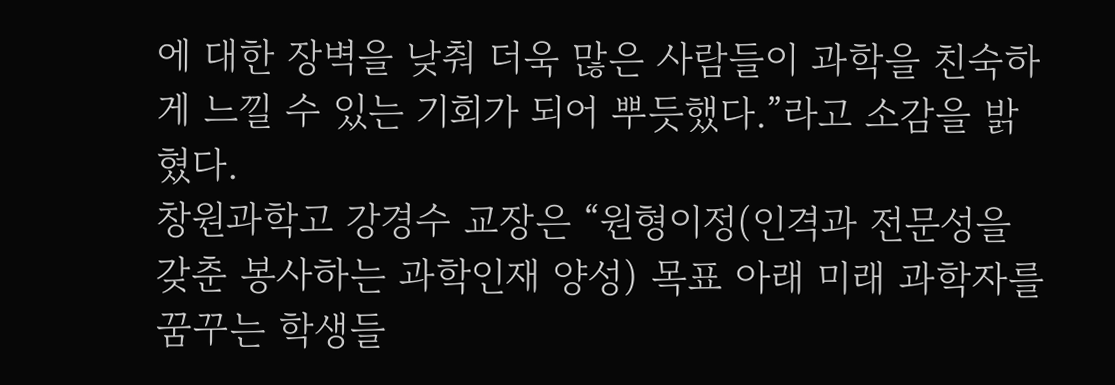에 대한 장벽을 낮춰 더욱 많은 사람들이 과학을 친숙하게 느낄 수 있는 기회가 되어 뿌듯했다.”라고 소감을 밝혔다.
창원과학고 강경수 교장은 “원형이정(인격과 전문성을 갖춘 봉사하는 과학인재 양성) 목표 아래 미래 과학자를 꿈꾸는 학생들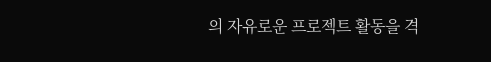의 자유로운 프로젝트 활동을 격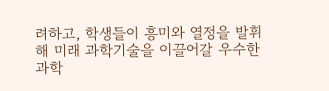려하고, 학생들이 흥미와 열정을 발휘해 미래 과학기술을 이끌어갈 우수한 과학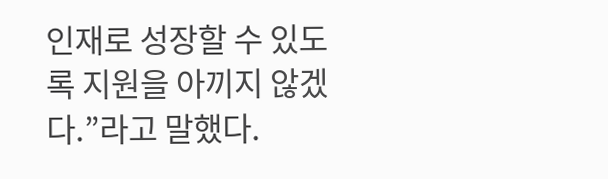인재로 성장할 수 있도록 지원을 아끼지 않겠다.”라고 말했다.